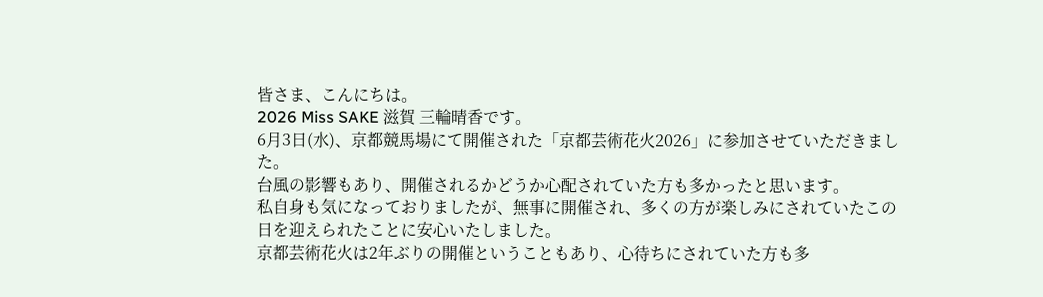皆さま、こんにちは。
2026 Miss SAKE 滋賀 三輪晴香です。
6月3日(水)、京都競馬場にて開催された「京都芸術花火2026」に参加させていただきました。
台風の影響もあり、開催されるかどうか心配されていた方も多かったと思います。
私自身も気になっておりましたが、無事に開催され、多くの方が楽しみにされていたこの日を迎えられたことに安心いたしました。
京都芸術花火は2年ぶりの開催ということもあり、心待ちにされていた方も多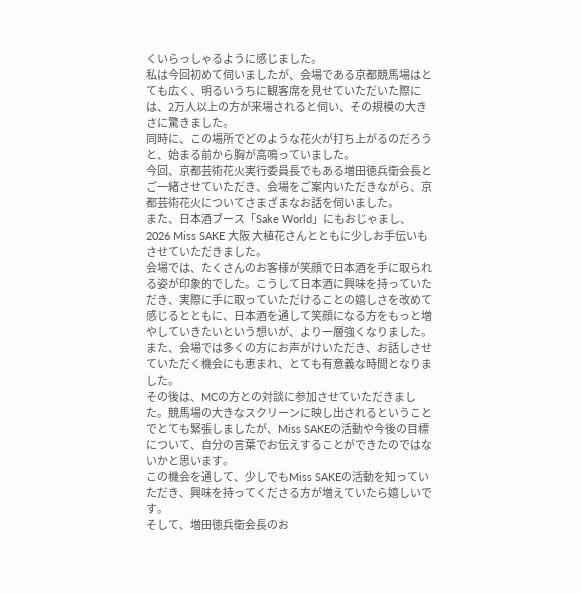くいらっしゃるように感じました。
私は今回初めて伺いましたが、会場である京都競馬場はとても広く、明るいうちに観客席を見せていただいた際には、2万人以上の方が来場されると伺い、その規模の大きさに驚きました。
同時に、この場所でどのような花火が打ち上がるのだろうと、始まる前から胸が高鳴っていました。
今回、京都芸術花火実行委員長でもある増田徳兵衛会長とご一緒させていただき、会場をご案内いただきながら、京都芸術花火についてさまざまなお話を伺いました。
また、日本酒ブース「Sake World」にもおじゃまし、2026 Miss SAKE 大阪 大植花さんとともに少しお手伝いもさせていただきました。
会場では、たくさんのお客様が笑顔で日本酒を手に取られる姿が印象的でした。こうして日本酒に興味を持っていただき、実際に手に取っていただけることの嬉しさを改めて感じるとともに、日本酒を通して笑顔になる方をもっと増やしていきたいという想いが、より一層強くなりました。
また、会場では多くの方にお声がけいただき、お話しさせていただく機会にも恵まれ、とても有意義な時間となりました。
その後は、MCの方との対談に参加させていただきました。競馬場の大きなスクリーンに映し出されるということでとても緊張しましたが、Miss SAKEの活動や今後の目標について、自分の言葉でお伝えすることができたのではないかと思います。
この機会を通して、少しでもMiss SAKEの活動を知っていただき、興味を持ってくださる方が増えていたら嬉しいです。
そして、増田徳兵衛会長のお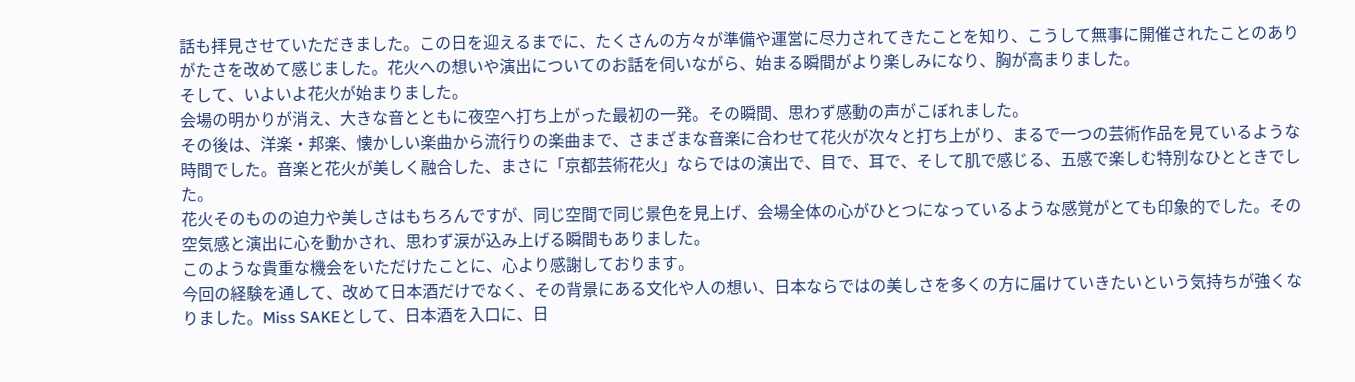話も拝見させていただきました。この日を迎えるまでに、たくさんの方々が準備や運営に尽力されてきたことを知り、こうして無事に開催されたことのありがたさを改めて感じました。花火への想いや演出についてのお話を伺いながら、始まる瞬間がより楽しみになり、胸が高まりました。
そして、いよいよ花火が始まりました。
会場の明かりが消え、大きな音とともに夜空へ打ち上がった最初の一発。その瞬間、思わず感動の声がこぼれました。
その後は、洋楽・邦楽、懐かしい楽曲から流行りの楽曲まで、さまざまな音楽に合わせて花火が次々と打ち上がり、まるで一つの芸術作品を見ているような時間でした。音楽と花火が美しく融合した、まさに「京都芸術花火」ならではの演出で、目で、耳で、そして肌で感じる、五感で楽しむ特別なひとときでした。
花火そのものの迫力や美しさはもちろんですが、同じ空間で同じ景色を見上げ、会場全体の心がひとつになっているような感覚がとても印象的でした。その空気感と演出に心を動かされ、思わず涙が込み上げる瞬間もありました。
このような貴重な機会をいただけたことに、心より感謝しております。
今回の経験を通して、改めて日本酒だけでなく、その背景にある文化や人の想い、日本ならではの美しさを多くの方に届けていきたいという気持ちが強くなりました。Miss SAKEとして、日本酒を入口に、日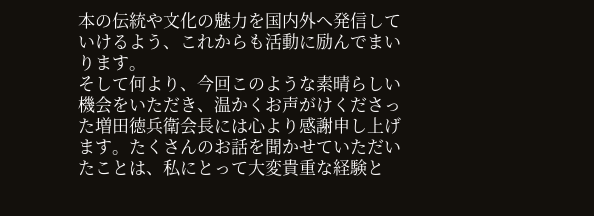本の伝統や文化の魅力を国内外へ発信していけるよう、これからも活動に励んでまいります。
そして何より、今回このような素晴らしい機会をいただき、温かくお声がけくださった増田徳兵衛会長には心より感謝申し上げます。たくさんのお話を聞かせていただいたことは、私にとって大変貴重な経験と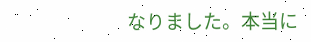なりました。本当に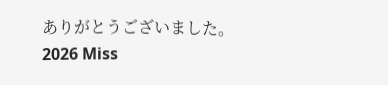ありがとうございました。
2026 Miss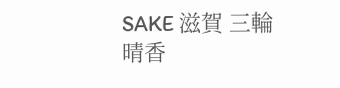SAKE 滋賀 三輪晴香